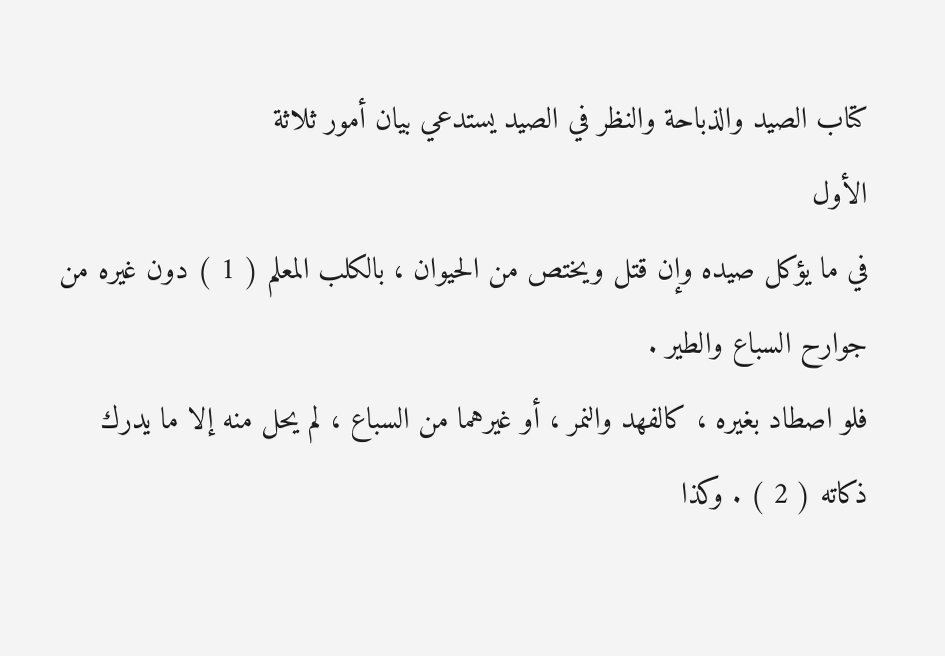كتاب الصيد والذباحة والنظر في الصيد يستدعي بيان أمور ثلاثة
الأول
في ما يؤكل صيده وإن قتل ويختص من الحيوان ، بالكلب المعلم ( 1 ) دون غيره من
جوارح السباع والطير .
فلو اصطاد بغيره ، كالفهد والنمر ، أو غيرهما من السباع ، لم يحل منه إلا ما يدرك
ذكاته ( 2 ) . وكذا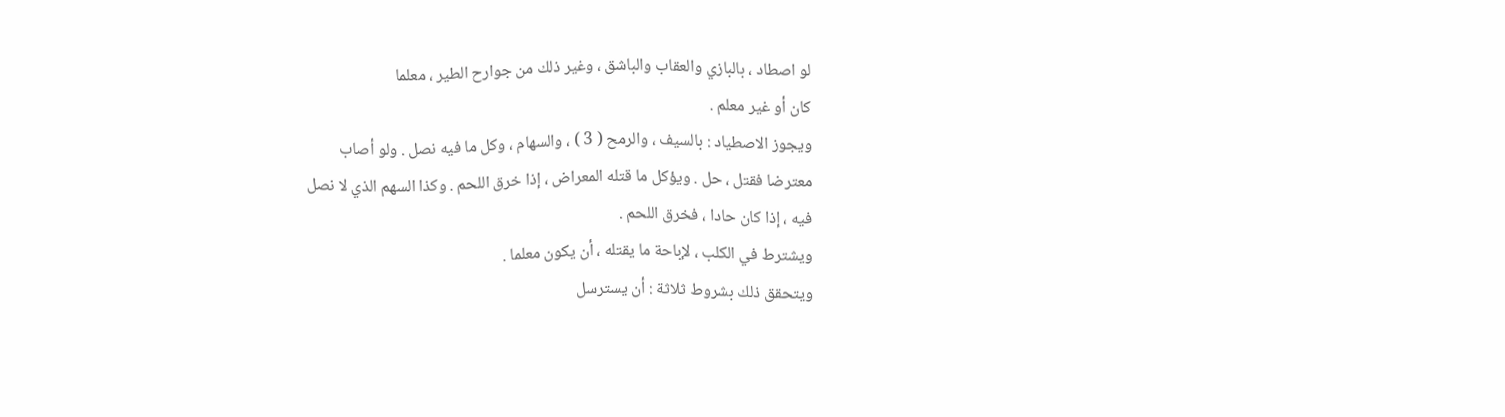لو اصطاد ، بالبازي والعقاب والباشق ، وغير ذلك من جوارح الطير ، معلما
كان أو غير معلم .
ويجوز الاصطياد : بالسيف ، والرمح ( 3 ) ، والسهام ، وكل ما فيه نصل . ولو أصاب
معترضا فقتل ، حل . ويؤكل ما قتله المعراض ، إذا خرق اللحم . وكذا السهم الذي لا نصل
فيه ، إذا كان حادا ، فخرق اللحم .
ويشترط في الكلب ، لإباحة ما يقتله ، أن يكون معلما .
ويتحقق ذلك بشروط ثلاثة : أن يسترسل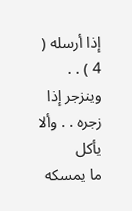إذا أرسله ( 4 ) . . وينزجر إذا زجره . . وألا يأكل
ما يمسكه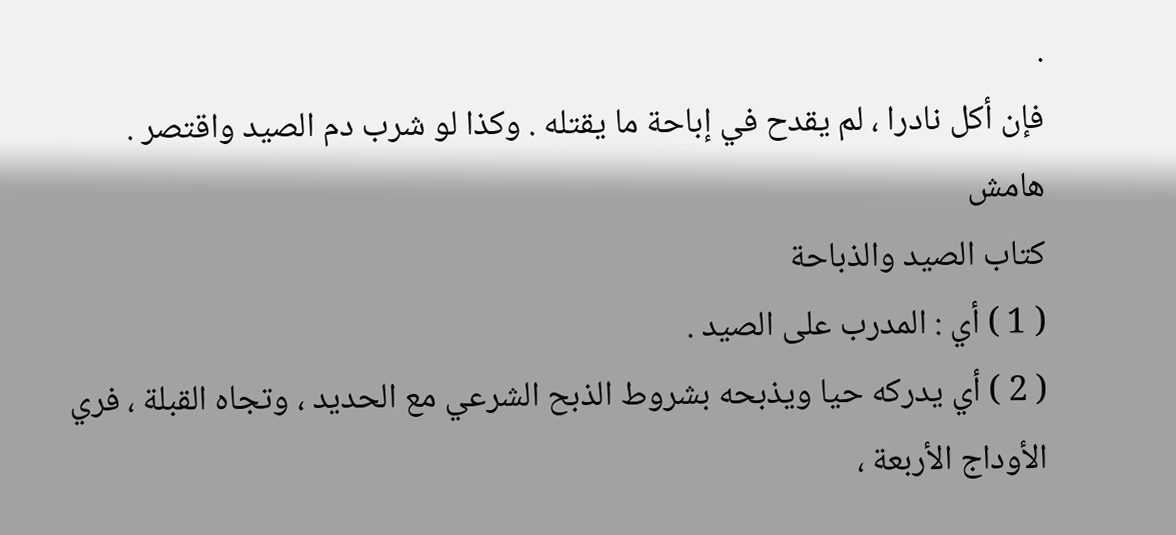.
فإن أكل نادرا ، لم يقدح في إباحة ما يقتله . وكذا لو شرب دم الصيد واقتصر .
هامش
كتاب الصيد والذباحة
( 1 ) أي : المدرب على الصيد .
( 2 ) أي يدركه حيا ويذبحه بشروط الذبح الشرعي مع الحديد ، وتجاه القبلة ، فري الأوداج الأربعة ،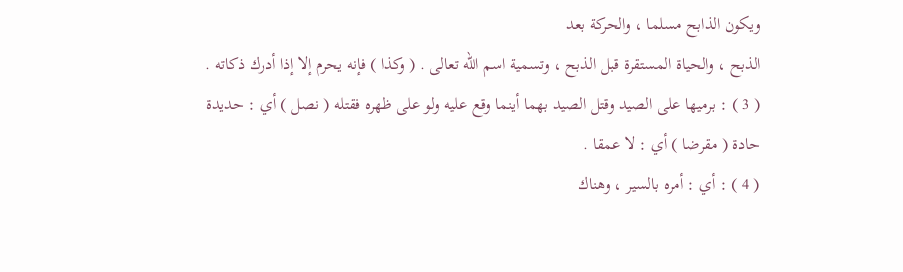ويكون الذابح مسلما ، والحركة بعد
الذبح ، والحياة المستقرة قبل الذبح ، وتسمية اسم الله تعالى . ( وكذا ) فإنه يحرم إلا إذا أدرك ذكاته .
( 3 ) : برميها على الصيد وقتل الصيد بهما أينما وقع عليه ولو على ظهره فقتله ( نصل ) أي : حديدة حادة ( مقرضا ) أي : لا عمقا .
( 4 ) : أي : أمره بالسير ، وهناك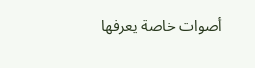أصوات خاصة يعرفها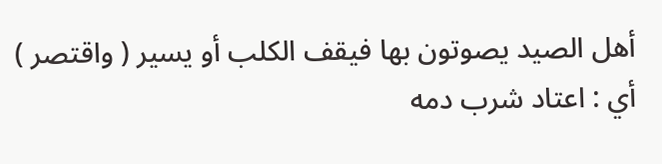أهل الصيد يصوتون بها فيقف الكلب أو يسير ( واقتصر ) أي : اعتاد شرب دمه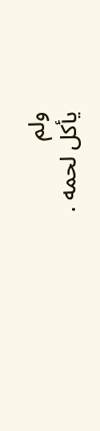ولم
يأكل لحمه .